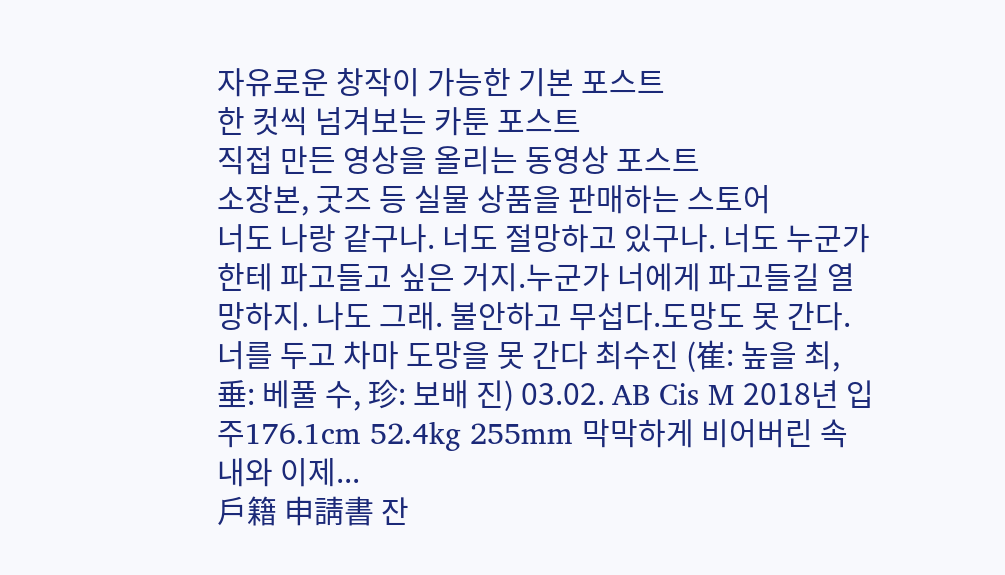자유로운 창작이 가능한 기본 포스트
한 컷씩 넘겨보는 카툰 포스트
직접 만든 영상을 올리는 동영상 포스트
소장본, 굿즈 등 실물 상품을 판매하는 스토어
너도 나랑 같구나. 너도 절망하고 있구나. 너도 누군가한테 파고들고 싶은 거지.누군가 너에게 파고들길 열망하지. 나도 그래. 불안하고 무섭다.도망도 못 간다. 너를 두고 차마 도망을 못 간다 최수진 (崔: 높을 최, 垂: 베풀 수, 珍: 보배 진) 03.02. AB Cis M 2018년 입주176.1cm 52.4kg 255mm 막막하게 비어버린 속내와 이제...
戶籍 申請書 잔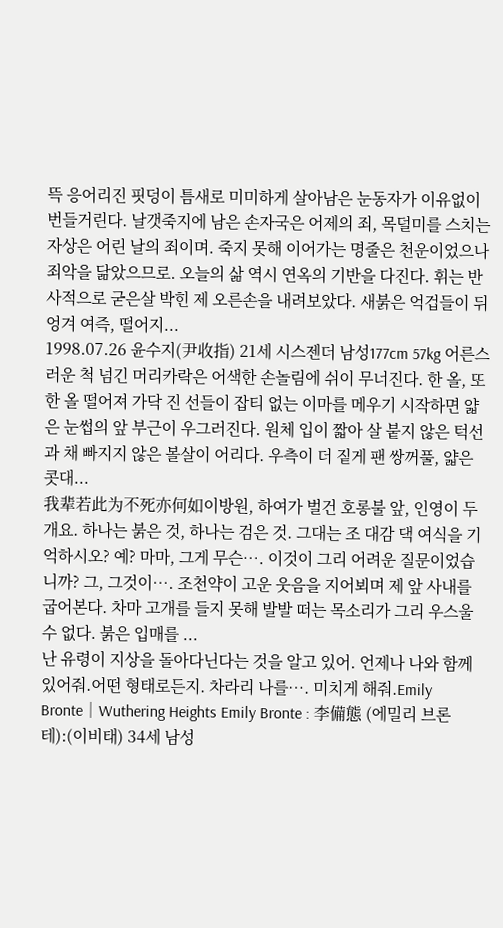뜩 응어리진 핏덩이 틈새로 미미하게 살아남은 눈동자가 이유없이 번들거린다. 날갯죽지에 남은 손자국은 어제의 죄, 목덜미를 스치는 자상은 어린 날의 죄이며. 죽지 못해 이어가는 명줄은 천운이었으나 죄악을 닮았으므로. 오늘의 삶 역시 연옥의 기반을 다진다. 휘는 반사적으로 굳은살 박힌 제 오른손을 내려보았다. 새붉은 억겁들이 뒤엉겨 여즉, 떨어지...
1998.07.26 윤수지(尹收指) 21세 시스젠더 남성177cm 57kg 어른스러운 척 넘긴 머리카락은 어색한 손놀림에 쉬이 무너진다. 한 올, 또 한 올 떨어져 가닥 진 선들이 잡티 없는 이마를 메우기 시작하면 얇은 눈썹의 앞 부근이 우그러진다. 원체 입이 짧아 살 붙지 않은 턱선과 채 빠지지 않은 볼살이 어리다. 우측이 더 짙게 팬 쌍꺼풀, 얇은 콧대...
我辈若此为不死亦何如이방원, 하여가 벌건 호롱불 앞, 인영이 두 개요. 하나는 붉은 것, 하나는 검은 것. 그대는 조 대감 댁 여식을 기억하시오? 예? 마마, 그게 무슨…. 이것이 그리 어려운 질문이었습니까? 그, 그것이…. 조천약이 고운 웃음을 지어뵈며 제 앞 사내를 굽어본다. 차마 고개를 들지 못해 발발 떠는 목소리가 그리 우스울 수 없다. 붉은 입매를 ...
난 유령이 지상을 돌아다닌다는 것을 알고 있어. 언제나 나와 함께 있어줘.어떤 형태로든지. 차라리 나를…. 미치게 해줘.Emily Bronte│Wuthering Heights Emily Bronte : 李備態 (에밀리 브론테):(이비태) 34세 남성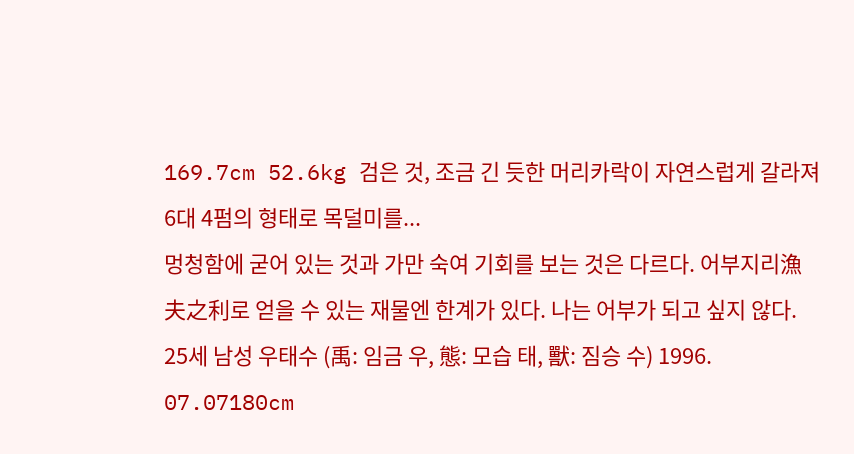169.7cm 52.6kg 검은 것, 조금 긴 듯한 머리카락이 자연스럽게 갈라져 6대 4펌의 형태로 목덜미를...
멍청함에 굳어 있는 것과 가만 숙여 기회를 보는 것은 다르다. 어부지리漁夫之利로 얻을 수 있는 재물엔 한계가 있다. 나는 어부가 되고 싶지 않다. 25세 남성 우태수 (禹: 임금 우, 態: 모습 태, 獸: 짐승 수) 1996. 07.07180cm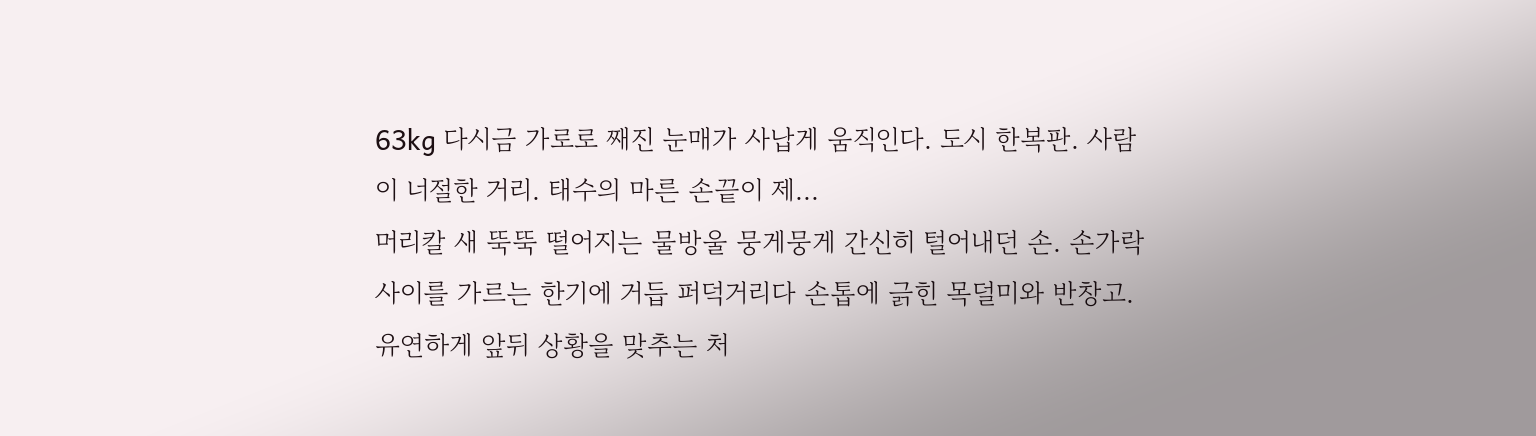63kg 다시금 가로로 째진 눈매가 사납게 움직인다. 도시 한복판. 사람이 너절한 거리. 태수의 마른 손끝이 제...
머리칼 새 뚝뚝 떨어지는 물방울 뭉게뭉게 간신히 털어내던 손. 손가락 사이를 가르는 한기에 거듭 퍼덕거리다 손톱에 긁힌 목덜미와 반창고. 유연하게 앞뒤 상황을 맞추는 처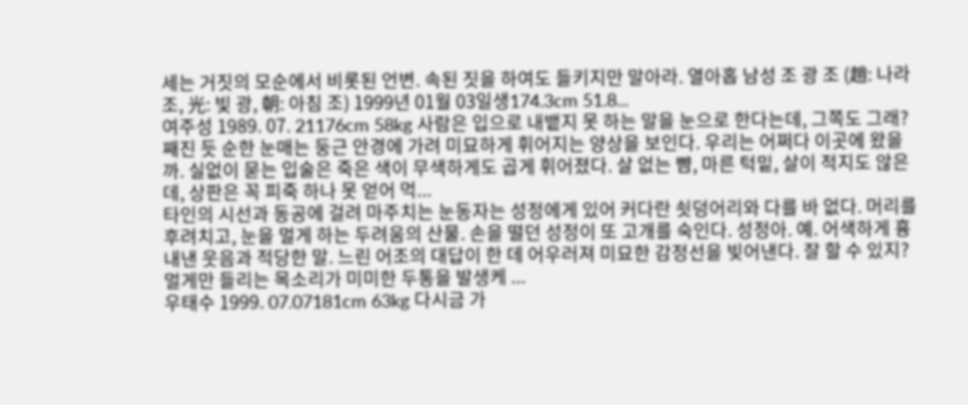세는 거짓의 모순에서 비롯된 언변. 속된 짓을 하여도 들키지만 말아라. 열아홉 남성 조 광 조 (趙: 나라 조, 光: 빛 광, 朝: 아침 조) 1999년 01월 03일생174.3cm 51.8...
여주성 1989. 07. 21176cm 58kg 사람은 입으로 내뱉지 못 하는 말을 눈으로 한다는데, 그쪽도 그래? 째진 듯 순한 눈매는 둥근 안경에 가려 미묘하게 휘어지는 양상을 보인다. 우리는 어쩌다 이곳에 왔을까. 실없이 묻는 입술은 죽은 색이 무색하게도 곱게 휘어졌다. 살 없는 뺨, 마른 턱밑, 살이 적지도 않은데, 상판은 꼭 피죽 하나 못 얻어 먹...
타인의 시선과 동공에 걸려 마주치는 눈동자는 성정에게 있어 커다란 쇳덩어리와 다를 바 없다. 머리를 후려치고, 눈을 멀게 하는 두려움의 산물. 손을 떨던 성정이 또 고개를 숙인다. 성정아. 예. 어색하게 흉내낸 웃음과 적당한 말. 느린 어조의 대답이 한 데 어우러져 미묘한 감정선을 빚어낸다. 잘 할 수 있지? 멀게만 들리는 목소리가 미미한 두통을 발생케 ...
우태수 1999. 07.07181cm 63kg 다시금 가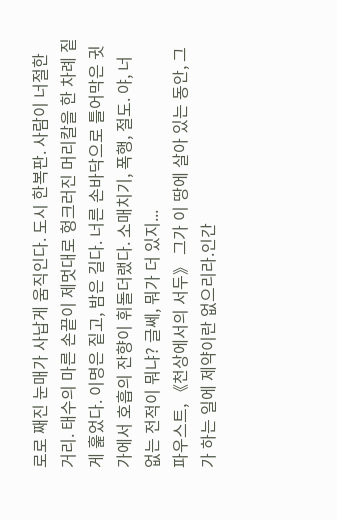로로 째진 눈매가 사납게 움직인다. 도시 한복판. 사람이 너절한 거리. 태수의 마른 손끝이 제멋대로 헝크러진 머리칼을 한 차례 짙게 훑었다. 이명은 짙고, 밤은 길다. 너른 손바닥으로 틀어막은 귓가에서 호흡의 잔향이 휘돌더랬다. 소매치기, 폭행, 절도. 야, 너 없는 전적이 뭐냐? 글쎄, 뭐가 더 있지...
파우스트, 《천상에서의 서두》 그가 이 땅에 살아 있는 동안, 그가 하는 일에 제약이란 없으리라.인간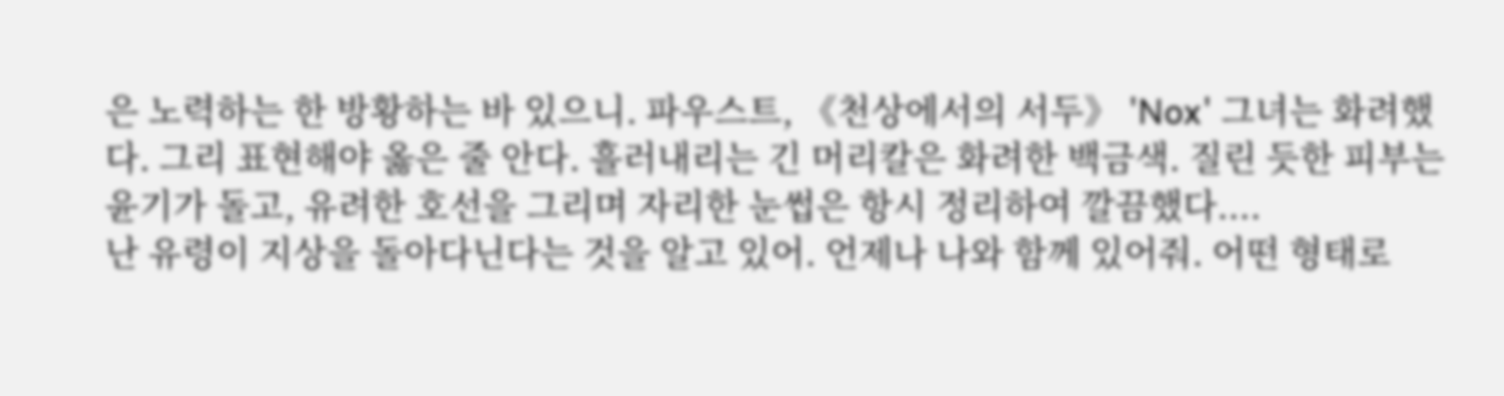은 노력하는 한 방황하는 바 있으니. 파우스트, 《천상에서의 서두》 'Nox' 그녀는 화려했다. 그리 표현해야 옳은 줄 안다. 흘러내리는 긴 머리칼은 화려한 백금색. 질린 듯한 피부는 윤기가 돌고, 유려한 호선을 그리며 자리한 눈썹은 항시 정리하여 깔끔했다....
난 유령이 지상을 돌아다닌다는 것을 알고 있어. 언제나 나와 함께 있어줘. 어떤 형태로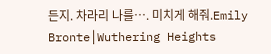든지. 차라리 나를…. 미치게 해줘.Emily Bronte│Wuthering Heights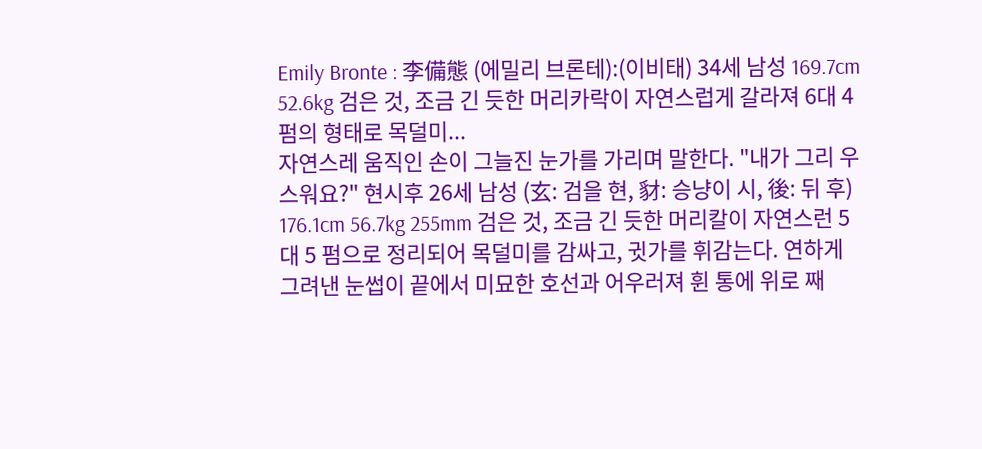Emily Bronte : 李備態 (에밀리 브론테):(이비태) 34세 남성 169.7cm 52.6kg 검은 것, 조금 긴 듯한 머리카락이 자연스럽게 갈라져 6대 4펌의 형태로 목덜미...
자연스레 움직인 손이 그늘진 눈가를 가리며 말한다. "내가 그리 우스워요?" 현시후 26세 남성 (玄: 검을 현, 豺: 승냥이 시, 後: 뒤 후) 176.1cm 56.7kg 255mm 검은 것, 조금 긴 듯한 머리칼이 자연스런 5대 5 펌으로 정리되어 목덜미를 감싸고, 귓가를 휘감는다. 연하게 그려낸 눈썹이 끝에서 미묘한 호선과 어우러져 휜 통에 위로 째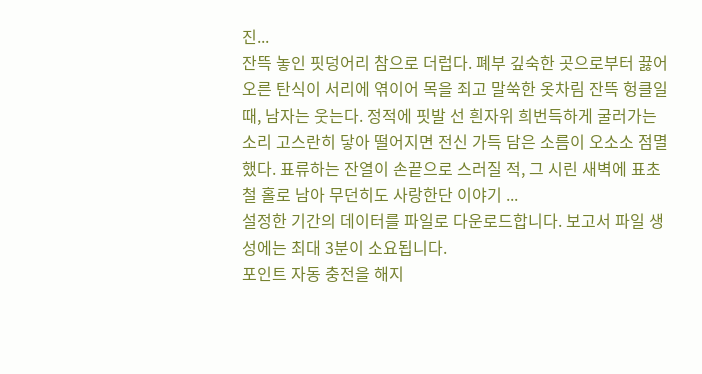진...
잔뜩 놓인 핏덩어리 참으로 더럽다. 폐부 깊숙한 곳으로부터 끓어오른 탄식이 서리에 엮이어 목을 죄고 말쑥한 옷차림 잔뜩 헝클일 때, 남자는 웃는다. 정적에 핏발 선 흰자위 희번득하게 굴러가는 소리 고스란히 닿아 떨어지면 전신 가득 담은 소름이 오소소 점멸했다. 표류하는 잔열이 손끝으로 스러질 적, 그 시린 새벽에 표초철 홀로 남아 무던히도 사랑한단 이야기 ...
설정한 기간의 데이터를 파일로 다운로드합니다. 보고서 파일 생성에는 최대 3분이 소요됩니다.
포인트 자동 충전을 해지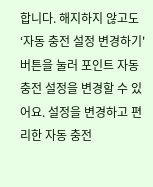합니다. 해지하지 않고도 ‘자동 충전 설정 변경하기' 버튼을 눌러 포인트 자동 충전 설정을 변경할 수 있어요. 설정을 변경하고 편리한 자동 충전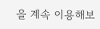을 계속 이용해보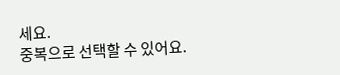세요.
중복으로 선택할 수 있어요.